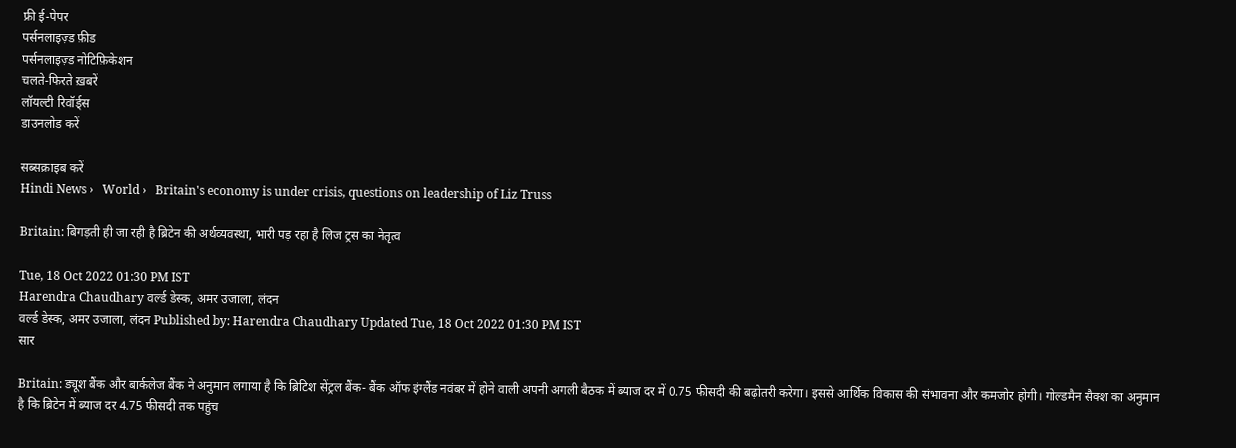फ्री ई-पेपर
पर्सनलाइज़्ड फ़ीड
पर्सनलाइज़्ड नोटिफ़िकेशन
चलते-फिरते ख़बरें
लॉयल्टी रिवॉर्ड्स
डाउनलोड करें

सब्सक्राइब करें
Hindi News ›   World ›   Britain's economy is under crisis, questions on leadership of Liz Truss

Britain: बिगड़ती ही जा रही है ब्रिटेन की अर्थव्यवस्था, भारी पड़ रहा है लिज ट्रस का नेतृत्व

Tue, 18 Oct 2022 01:30 PM IST
Harendra Chaudhary वर्ल्ड डेस्क, अमर उजाला, लंदन
वर्ल्ड डेस्क, अमर उजाला, लंदन Published by: Harendra Chaudhary Updated Tue, 18 Oct 2022 01:30 PM IST
सार

Britain: ड्यूश बैंक और बार्कलेज बैंक ने अनुमान लगाया है कि ब्रिटिश सेंट्रल बैंक- बैंक ऑफ इंग्लैंड नवंबर में होने वाली अपनी अगली बैठक में ब्याज दर में 0.75 फीसदी की बढ़ोतरी करेगा। इससे आर्थिक विकास की संभावना और कमजोर होगी। गोल्डमैन सैक्श का अनुमान है कि ब्रिटेन में ब्याज दर 4.75 फीसदी तक पहुंच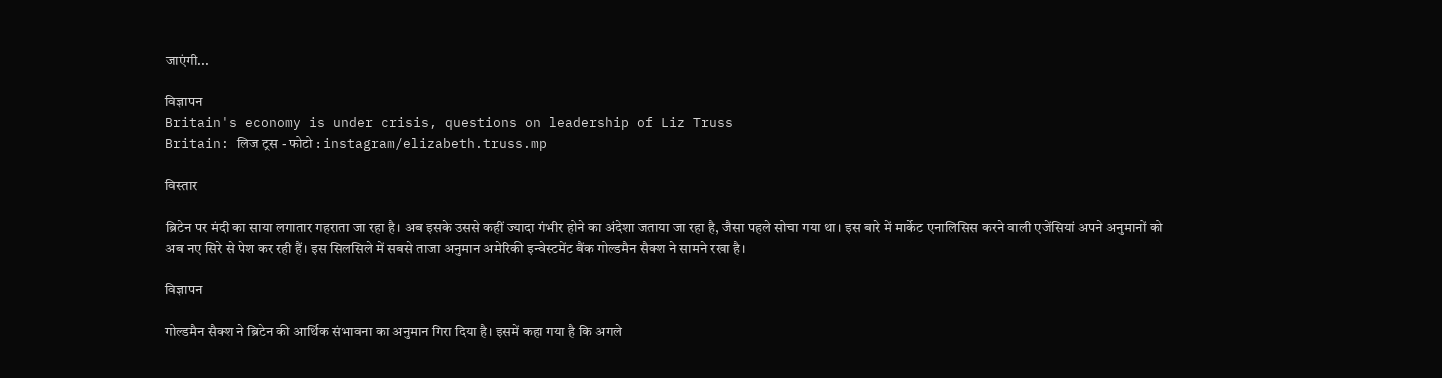जाएंगी...

विज्ञापन
Britain's economy is under crisis, questions on leadership of Liz Truss
Britain: लिज ट्रस - फोटो : instagram/elizabeth.truss.mp

विस्तार

ब्रिटेन पर मंदी का साया लगातार गहराता जा रहा है। अब इसके उससे कहीं ज्यादा गंभीर होने का अंदेशा जताया जा रहा है, जैसा पहले सोचा गया था। इस बारे में मार्केट एनालिसिस करने वाली एजेंसियां अपने अनुमानों को अब नए सिरे से पेश कर रही हैं। इस सिलसिले में सबसे ताजा अनुमान अमेरिकी इन्वेस्टमेंट बैंक गोल्डमैन सैक्श ने सामने रखा है।

विज्ञापन

गोल्डमैन सैक्श ने ब्रिटेन की आर्थिक संभावना का अनुमान गिरा दिया है। इसमें कहा गया है कि अगले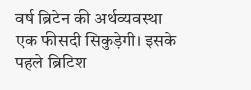वर्ष ब्रिटेन की अर्थव्यवस्था एक फीसदी सिकुड़ेगी। इसके पहले ब्रिटिश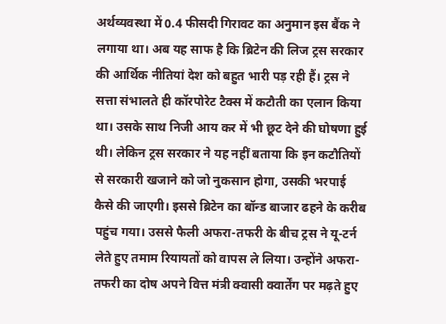अर्थव्यवस्था में 0.4 फीसदी गिरावट का अनुमान इस बैंक ने लगाया था। अब यह साफ है कि ब्रिटेन की लिज ट्रस सरकार की आर्थिक नीतियां देश को बहुत भारी पड़ रही हैं। ट्रस ने सत्ता संभालते ही कॉरपोरेट टैक्स में कटौती का एलान किया था। उसके साथ निजी आय कर में भी छूट देने की घोषणा हुई थी। लेकिन ट्रस सरकार ने यह नहीं बताया कि इन कटौतियों से सरकारी खजाने को जो नुकसान होगा, उसकी भरपाई कैसे की जाएगी। इससे ब्रिटेन का बॉन्ड बाजार ढहने के करीब पहुंच गया। उससे फैली अफरा-तफरी के बीच ट्रस ने यू-टर्न लेते हुए तमाम रियायतों को वापस ले लिया। उन्होंने अफरा-तफरी का दोष अपने वित्त मंत्री क्वासी क्वार्तेंग पर मढ़ते हुए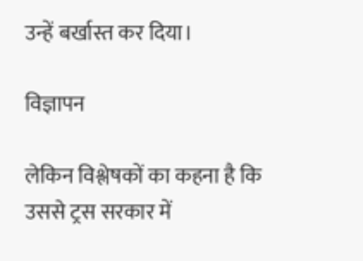उन्हें बर्खास्त कर दिया।

विज्ञापन

लेकिन विश्लेषकों का कहना है कि उससे ट्रस सरकार में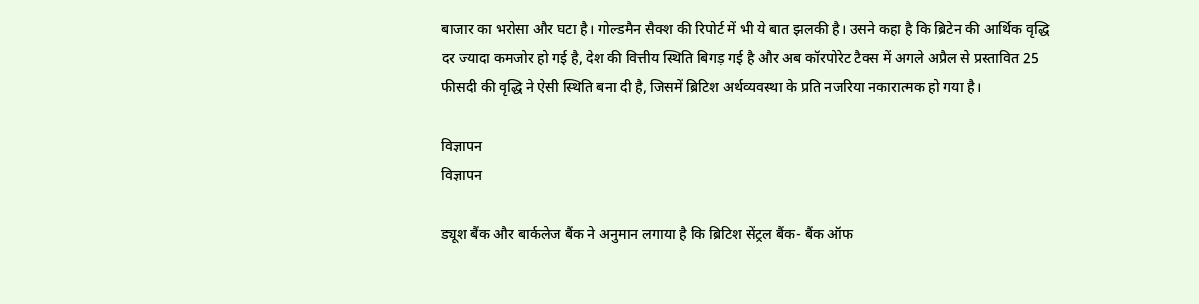बाजार का भरोसा और घटा है। गोल्डमैन सैक्श की रिपोर्ट में भी ये बात झलकी है। उसने कहा है कि ब्रिटेन की आर्थिक वृद्धि दर ज्यादा कमजोर हो गई है, देश की वित्तीय स्थिति बिगड़ गई है और अब कॉरपोरेट टैक्स में अगले अप्रैल से प्रस्तावित 25 फीसदी की वृद्धि ने ऐसी स्थिति बना दी है, जिसमें ब्रिटिश अर्थव्यवस्था के प्रति नजरिया नकारात्मक हो गया है।

विज्ञापन
विज्ञापन

ड्यूश बैंक और बार्कलेज बैंक ने अनुमान लगाया है कि ब्रिटिश सेंट्रल बैंक- बैंक ऑफ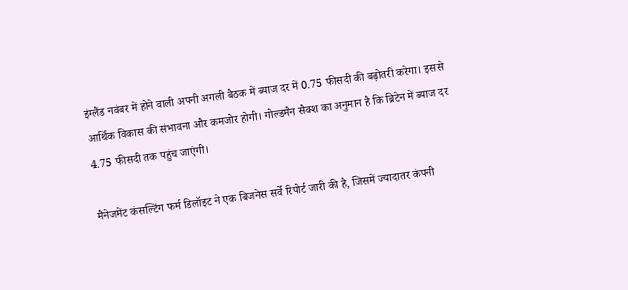इंग्लैंड नवंबर में होने वाली अपनी अगली बैठक में ब्याज दर में 0.75 फीसदी की बढ़ोतरी करेगा। इससे आर्थिक विकास की संभावना और कमजोर होगी। गोल्डमैन सैक्श का अनुमान है कि ब्रिटेन में ब्याज दर 4.75 फीसदी तक पहुंच जाएंगी।

मैनेजमेंट कंसल्टिंग फर्म डिलॉइट ने एक बिजनेस सर्वे रिपोर्ट जारी की है, जिसमें ज्यादातर कंपनी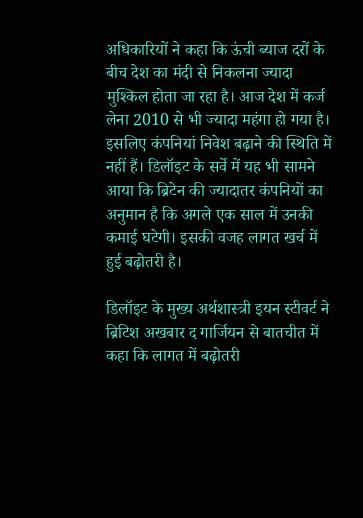अधिकारियों ने कहा कि ऊंची ब्याज दरों के बीच देश का मंदी से निकलना ज्यादा मुश्किल होता जा रहा है। आज देश में कर्ज लेना 2010 से भी ज्यादा महंगा हो गया है। इसलिए कंपनियां निवेश बढ़ाने की स्थिति में नहीं हैं। डिलॉइट के सर्वे में यह भी सामने आया कि ब्रिटेन की ज्यादातर कंपनियों का अनुमान है कि अगले एक साल में उनकी कमाई घटेगी। इसकी वजह लागत खर्च में हुई बढ़ोतरी है।

डिलॉइट के मुख्य अर्थशास्त्री इयन स्टीवर्ट ने ब्रिटिश अखबार द गार्जियन से बातचीत में कहा कि लागत में बढ़ोतरी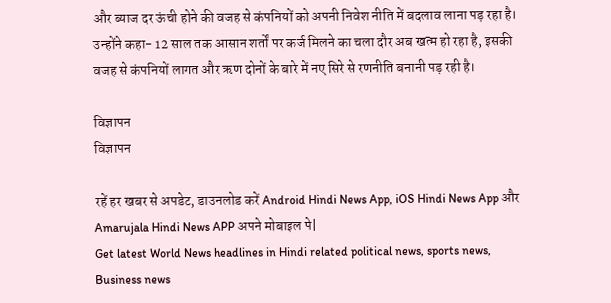और ब्याज दर ऊंची होने की वजह से कंपनियों को अपनी निवेश नीति में बदलाव लाना पड़ रहा है। उन्होंने कहा- 12 साल तक आसान शर्तों पर कर्ज मिलने का चला दौर अब खत्म हो रहा है, इसकी वजह से कंपनियों लागत और ऋण दोनों के बारे में नए सिरे से रणनीति बनानी पड़ रही है।

विज्ञापन
विज्ञापन

रहें हर खबर से अपडेट, डाउनलोड करें Android Hindi News App, iOS Hindi News App और Amarujala Hindi News APP अपने मोबाइल पे|
Get latest World News headlines in Hindi related political news, sports news, Business news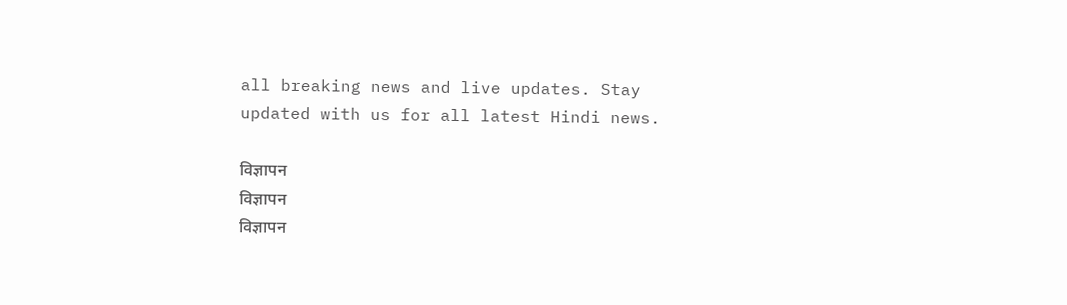all breaking news and live updates. Stay updated with us for all latest Hindi news.

विज्ञापन
विज्ञापन
विज्ञापन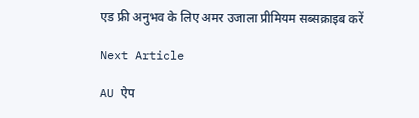एड फ्री अनुभव के लिए अमर उजाला प्रीमियम सब्सक्राइब करें

Next Article

AU ऐप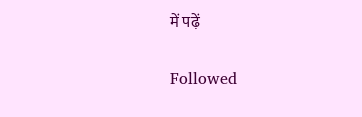में पढ़ें

Followed